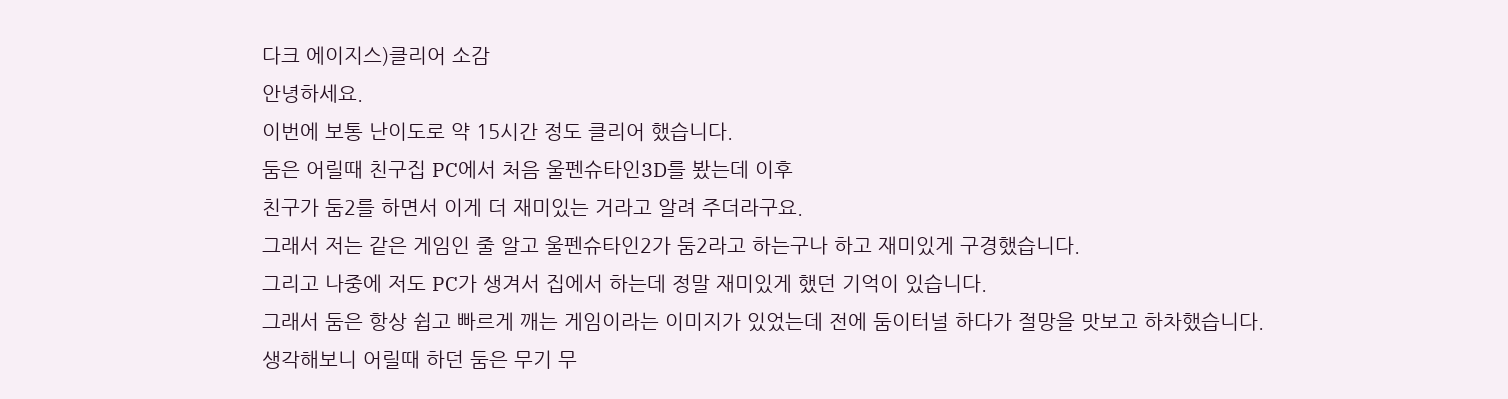다크 에이지스)클리어 소감
안녕하세요.
이번에 보통 난이도로 약 15시간 정도 클리어 했습니다.
둠은 어릴때 친구집 PC에서 처음 울펜슈타인3D를 봤는데 이후
친구가 둠2를 하면서 이게 더 재미있는 거라고 알려 주더라구요.
그래서 저는 같은 게임인 줄 알고 울펜슈타인2가 둠2라고 하는구나 하고 재미있게 구경했습니다.
그리고 나중에 저도 PC가 생겨서 집에서 하는데 정말 재미있게 했던 기억이 있습니다.
그래서 둠은 항상 쉽고 빠르게 깨는 게임이라는 이미지가 있었는데 전에 둠이터널 하다가 절망을 맛보고 하차했습니다.
생각해보니 어릴때 하던 둠은 무기 무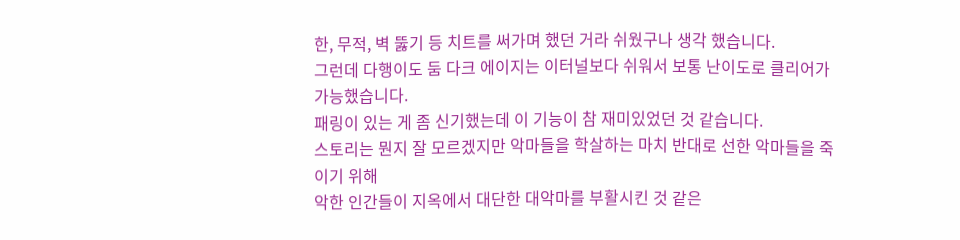한, 무적, 벽 뚫기 등 치트를 써가며 했던 거라 쉬웠구나 생각 했습니다.
그런데 다행이도 둠 다크 에이지는 이터널보다 쉬워서 보통 난이도로 클리어가 가능했습니다.
패링이 있는 게 좀 신기했는데 이 기능이 참 재미있었던 것 같습니다.
스토리는 뭔지 잘 모르겠지만 악마들을 학살하는 마치 반대로 선한 악마들을 죽이기 위해
악한 인간들이 지옥에서 대단한 대악마를 부활시킨 것 같은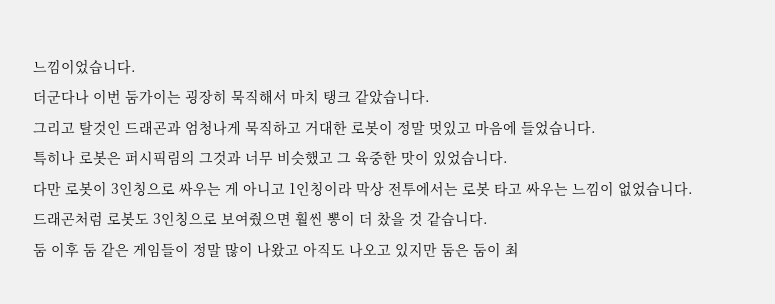느낌이었습니다.
더군다나 이번 둠가이는 굉장히 묵직해서 마치 탱크 같았습니다.
그리고 탈것인 드래곤과 엄청나게 묵직하고 거대한 로봇이 정말 멋있고 마음에 들었습니다.
특히나 로봇은 퍼시픽림의 그것과 너무 비슷했고 그 육중한 맛이 있었습니다.
다만 로봇이 3인칭으로 싸우는 게 아니고 1인칭이라 막상 전투에서는 로봇 타고 싸우는 느낌이 없었습니다.
드래곤처럼 로봇도 3인칭으로 보여줬으면 훨씬 뽕이 더 찼을 것 같습니다.
둠 이후 둠 같은 게임들이 정말 많이 나왔고 아직도 나오고 있지만 둠은 둠이 최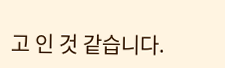고 인 것 같습니다.